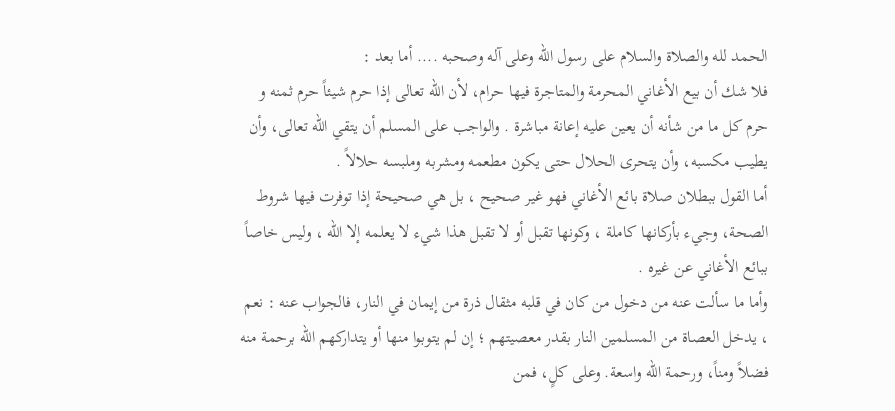الحمد لله والصلاة والسلام على رسول الله وعلى آله وصحبه .... أما بعد :
فلا شك أن بيع الأغاني المحرمة والمتاجرة فيها حرام، لأن الله تعالى إذا حرم شيئاً حرم ثمنه و حرم كل ما من شأنه أن يعين عليه إعانة مباشرة . والواجب على المسلم أن يتقي الله تعالى، وأن يطيب مكسبه، وأن يتحرى الحلال حتى يكون مطعمه ومشربه وملبسه حلالاً .
أما القول ببطلان صلاة بائع الأغاني فهو غير صحيح ، بل هي صحيحة إذا توفرت فيها شروط الصحة، وجيء بأركانها كاملة ، وكونها تقبل أو لا تقبل هذا شيء لا يعلمه إلا الله ، وليس خاصاً ببائع الأغاني عن غيره .
وأما ما سألت عنه من دخول من كان في قلبه مثقال ذرة من إيمان في النار، فالجواب عنه : نعم ، يدخل العصاة من المسلمين النار بقدر معصيتهم ؛ إن لم يتوبوا منها أو يتداركهم الله برحمة منه فضلاً ومناً، ورحمة الله واسعة. وعلى كلٍ، فمن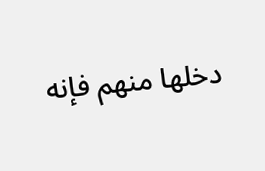دخلها منهم فإنه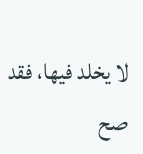لا يخلد فيها، فقد صح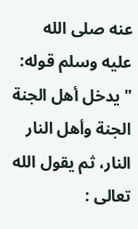عنه صلى الله عليه وسلم قوله: " يدخل أهل الجنة الجنة وأهل النار النار، ثم يقول الله تعالى :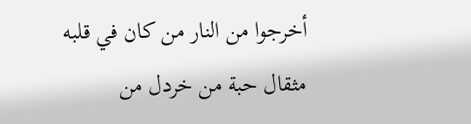أخرجوا من النار من كان في قلبه مثقال حبة من خردل من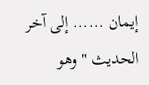إيمان ...... إلى آخر الحديث " وهو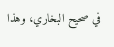في صحيح البخاري، وهذا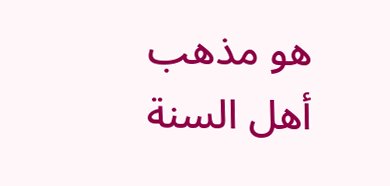هو مذهب أهل السنة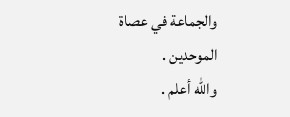والجماعة في عصاة الموحدين .
والله أعلم .